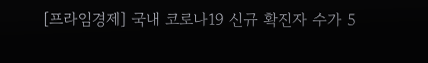[프라임경제] 국내 코로나19 신규 확진자 수가 5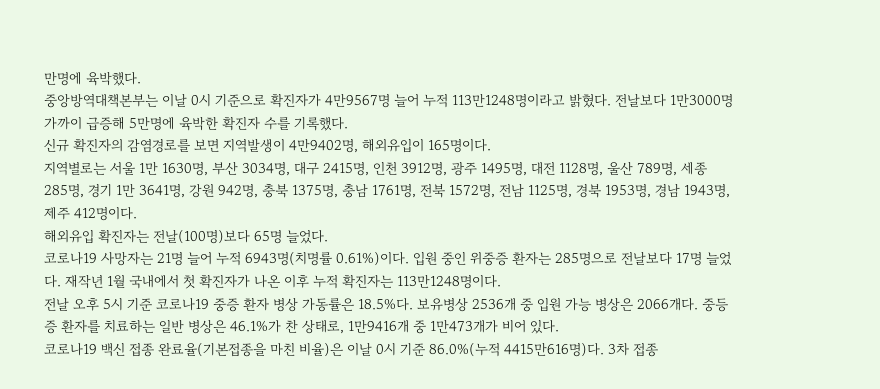만명에 육박했다.
중앙방역대책본부는 이날 0시 기준으로 확진자가 4만9567명 늘어 누적 113만1248명이라고 밝혔다. 전날보다 1만3000명 가까이 급증해 5만명에 육박한 확진자 수를 기록했다.
신규 확진자의 감염경로를 보면 지역발생이 4만9402명, 해외유입이 165명이다.
지역별로는 서울 1만 1630명, 부산 3034명, 대구 2415명, 인천 3912명, 광주 1495명, 대전 1128명, 울산 789명, 세종 285명, 경기 1만 3641명, 강원 942명, 충북 1375명, 충남 1761명, 전북 1572명, 전남 1125명, 경북 1953명, 경남 1943명, 제주 412명이다.
해외유입 확진자는 전날(100명)보다 65명 늘었다.
코로나19 사망자는 21명 늘어 누적 6943명(치명률 0.61%)이다. 입원 중인 위중증 환자는 285명으로 전날보다 17명 늘었다. 재작년 1월 국내에서 첫 확진자가 나온 이후 누적 확진자는 113만1248명이다.
전날 오후 5시 기준 코로나19 중증 환자 병상 가동률은 18.5%다. 보유병상 2536개 중 입원 가능 병상은 2066개다. 중등증 환자를 치료하는 일반 병상은 46.1%가 찬 상태로, 1만9416개 중 1만473개가 비어 있다.
코로나19 백신 접종 완료율(기본접종을 마친 비율)은 이날 0시 기준 86.0%(누적 4415만616명)다. 3차 접종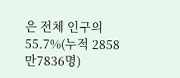은 전체 인구의 55.7%(누적 2858만7836명)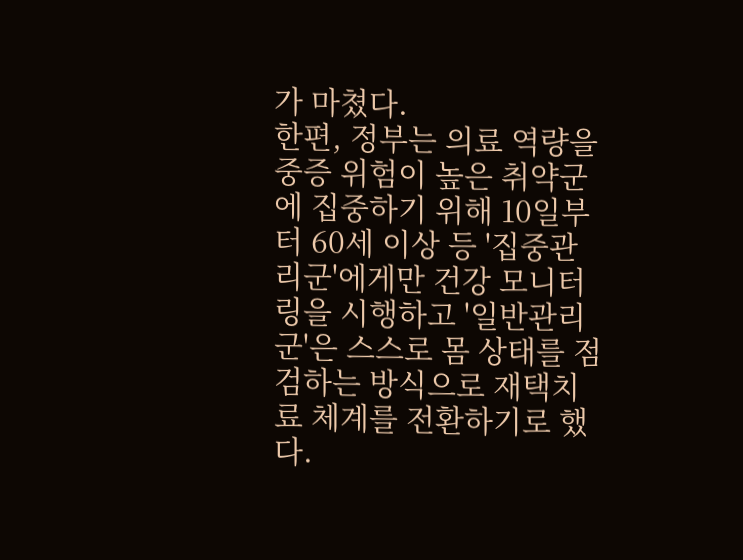가 마쳤다.
한편, 정부는 의료 역량을 중증 위험이 높은 취약군에 집중하기 위해 10일부터 60세 이상 등 '집중관리군'에게만 건강 모니터링을 시행하고 '일반관리군'은 스스로 몸 상태를 점검하는 방식으로 재택치료 체계를 전환하기로 했다.